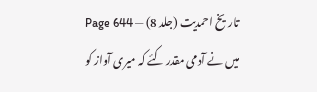تاریخ احمدیت (جلد 8) — Page 644
میں نے آدمی مقدر کئے کہ میری آواز کو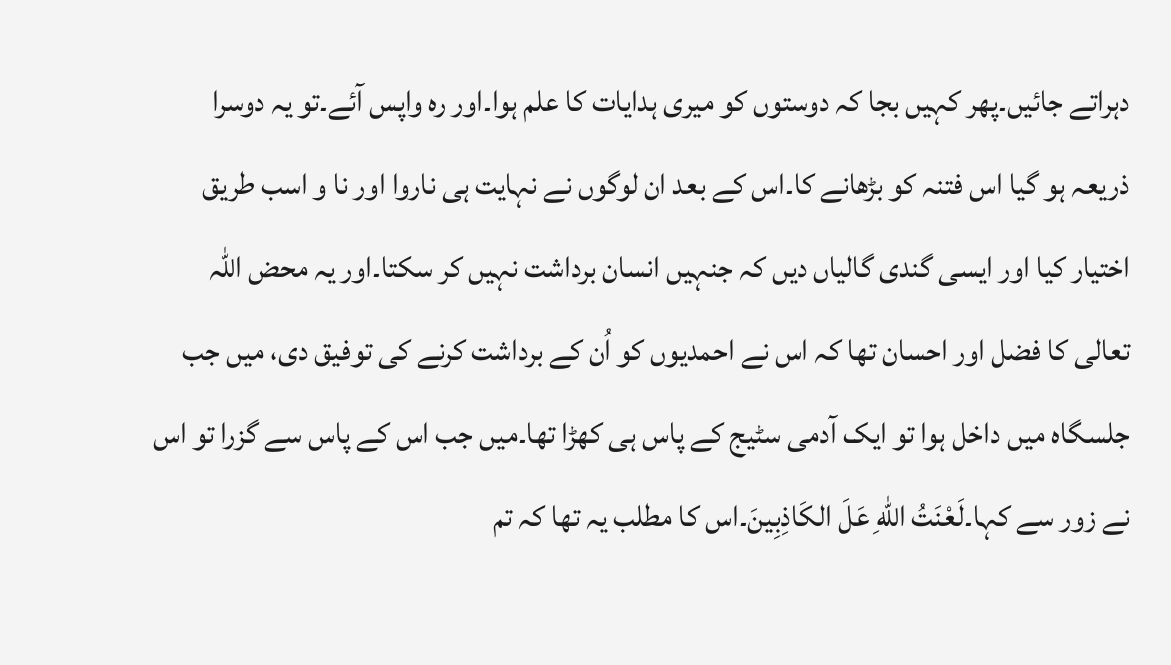دہراتے جائیں۔پھر کہیں بجا کہ دوستوں کو میری ہدایات کا علم ہوا۔اور رہ واپس آئے۔تو یہ دوسرا ذریعہ ہو گیا اس فتنہ کو بڑھانے کا۔اس کے بعد ان لوگوں نے نہایت ہی ناروا اور نا و اسب طریق اختیار کیا اور ایسی گندی گالیاں دیں کہ جنہیں انسان برداشت نہیں کر سکتا۔اور یہ محض اللہ تعالی کا فضل اور احسان تھا کہ اس نے احمدیوں کو اُن کے برداشت کرنے کی توفیق دی، میں جب جلسگاہ میں داخل ہوا تو ایک آدمی سٹیج کے پاس ہی کھڑا تھا۔میں جب اس کے پاس سے گزرا تو اس نے زور سے کہا۔لَعْنَتُ اللهِ عَلَ الكَاذِبِینَ۔اس کا مطلب یہ تھا کہ تم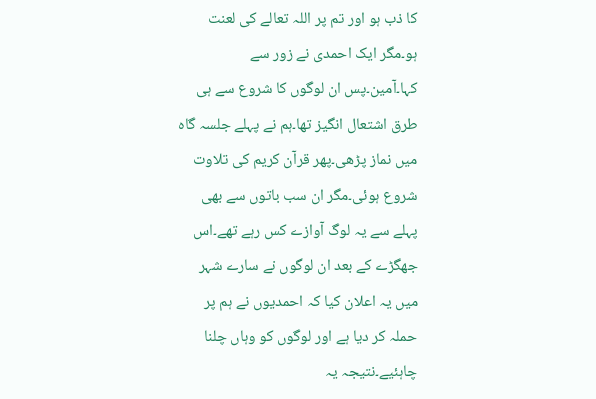کا ذب ہو اور تم پر اللہ تعالے کی لعنت ہو۔مگر ایک احمدی نے زور سے کہا۔آمین۔پس ان لوگوں کا شروع سے ہی طرق اشتعال انگیز تھا۔ہم نے پہلے جلسہ گاہ میں نماز پڑھی۔پھر قرآن کریم کی تلاوت شروع ہوئی۔مگر ان سب باتوں سے بھی پہلے سے یہ لوگ آوازے کس رہے تھے۔اس جھگڑے کے بعد ان لوگوں نے سارے شہر میں یہ اعلان کیا کہ احمدیوں نے ہم پر حملہ کر دیا ہے اور لوگوں کو وہاں چلنا چاہئیے۔نتیجہ یہ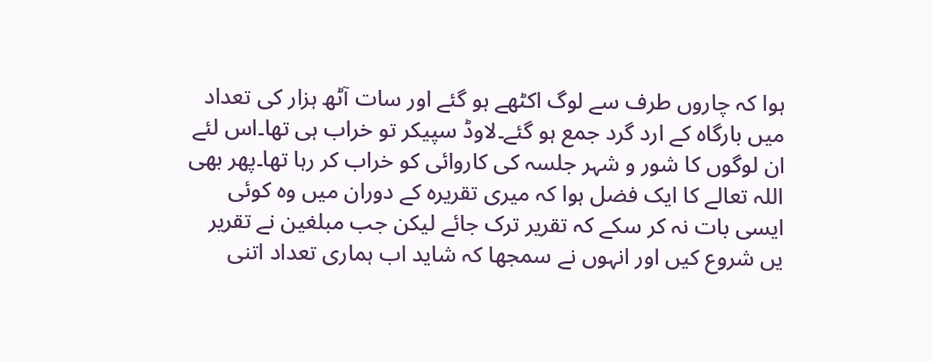ہوا کہ چاروں طرف سے لوگ اکٹھے ہو گئے اور سات آٹھ ہزار کی تعداد میں بارگاہ کے ارد گرد جمع ہو گئے۔لاوڈ سپیکر تو خراب ہی تھا۔اس لئے ان لوگوں کا شور و شہر جلسہ کی کاروائی کو خراب کر رہا تھا۔پھر بھی اللہ تعالے کا ایک فضل ہوا کہ میری تقریرہ کے دوران میں وہ کوئی ایسی بات نہ کر سکے کہ تقریر ترک جائے لیکن جب مبلغین نے تقریر یں شروع کیں اور انہوں نے سمجھا کہ شاید اب ہماری تعداد اتنی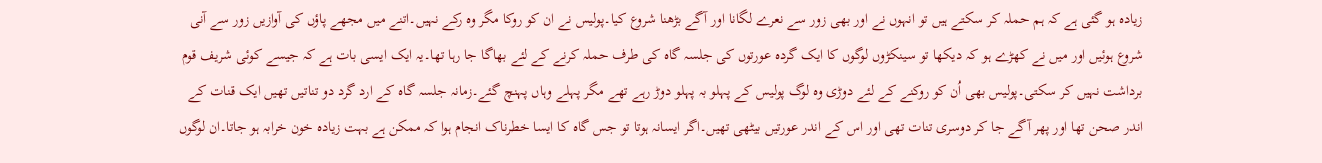زیادہ ہو گئی ہے کہ ہم حملہ کر سکتے ہیں تو انہوں نے اور بھی زور سے نعرے لگانا اور آگے بڑھنا شروع کیا۔پولیس نے ان کو روکا مگر وہ رکے نہیں۔اتنے میں مجھے پاؤں کی آوازیں زور سے آنی شروع ہوئیں اور میں نے کھڑے ہو کہ دیکھا تو سینکڑوں لوگوں کا ایک گردہ عورتوں کی جلسہ گاہ کی طرف حملہ کرنے کے لئے بھاگا جا رہا تھا۔یہ ایک ایسی بات ہے کہ جیسے کوئی شریف قوم برداشت نہیں کر سکتی۔پولیس بھی اُن کو روکنے کے لئے دوڑی وہ لوگ پولیس کے پہلو بہ پہلو دوڑ رہے تھے مگر پہلے وہاں پہنچ گئے۔زمانہ جلسہ گاہ کے ارد گرد دو تناتیں تھیں ایک قنات کے اندر صحن تھا اور پھر آگے جا کر دوسری تنات تھی اور اس کے اندر عورتیں بیٹھی تھیں۔اگر ایسانہ ہوتا تو جس گاہ کا ایسا خطرناک انجام ہوا کہ ممکن ہے بہت زیادہ خون خرابہ ہو جاتا۔ان لوگوں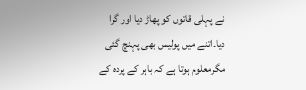نے پہلی قاتوں کو پھاڑ دیا اور گرا دیا۔اتنے میں پولیس بھی پہنچ گئی مگرمعلوم ہوتا ہے کہ باہر کے پردہ کے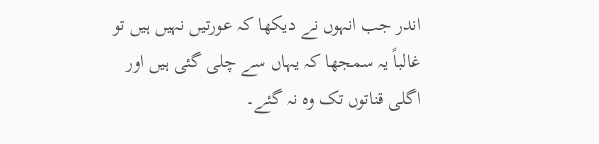اندر جب انہوں نے دیکھا کہ عورتیں نہیں ہیں تو غالباً یہ سمجھا کہ یہاں سے چلی گئی ہیں اور اگلی قناتوں تک وہ نہ گئے۔